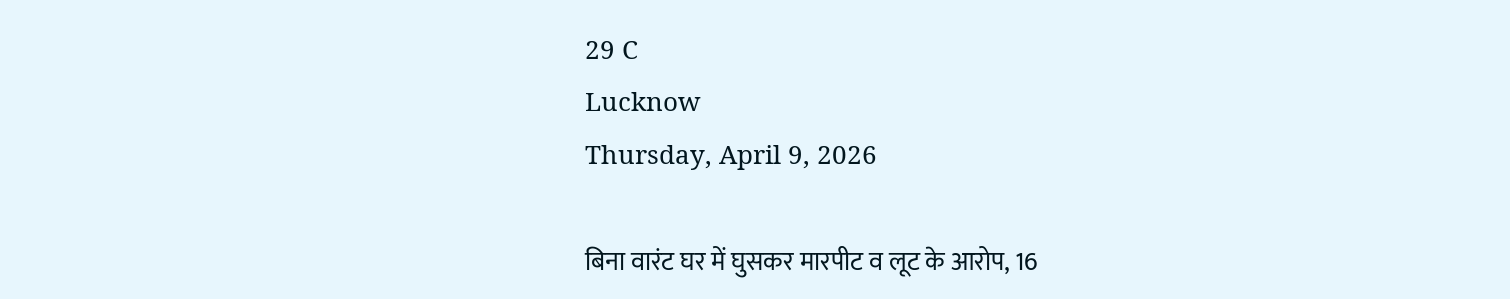29 C
Lucknow
Thursday, April 9, 2026

बिना वारंट घर में घुसकर मारपीट व लूट के आरोप, 16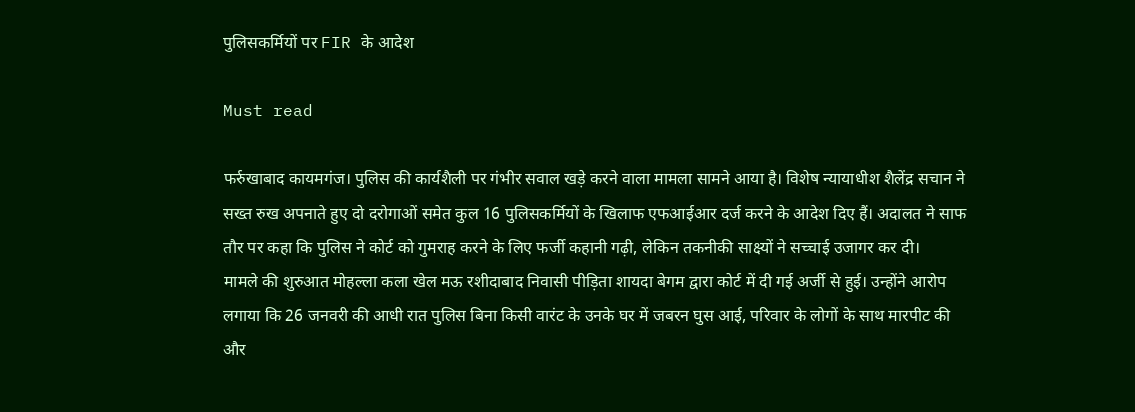पुलिसकर्मियों पर FIR के आदेश

Must read

फर्रुखाबाद कायमगंज। पुलिस की कार्यशैली पर गंभीर सवाल खड़े करने वाला मामला सामने आया है। विशेष न्यायाधीश शैलेंद्र सचान ने सख्त रुख अपनाते हुए दो दरोगाओं समेत कुल 16 पुलिसकर्मियों के खिलाफ एफआईआर दर्ज करने के आदेश दिए हैं। अदालत ने साफ तौर पर कहा कि पुलिस ने कोर्ट को गुमराह करने के लिए फर्जी कहानी गढ़ी, लेकिन तकनीकी साक्ष्यों ने सच्चाई उजागर कर दी।
मामले की शुरुआत मोहल्ला कला खेल मऊ रशीदाबाद निवासी पीड़िता शायदा बेगम द्वारा कोर्ट में दी गई अर्जी से हुई। उन्होंने आरोप लगाया कि 26 जनवरी की आधी रात पुलिस बिना किसी वारंट के उनके घर में जबरन घुस आई, परिवार के लोगों के साथ मारपीट की और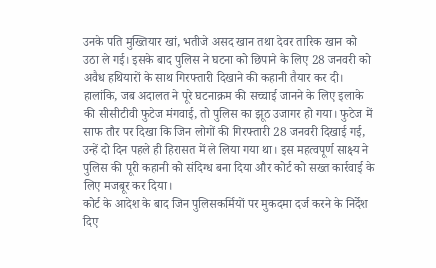उनके पति मुख्तियार खां, भतीजे असद खान तथा देवर तारिक खान को उठा ले गई। इसके बाद पुलिस ने घटना को छिपाने के लिए 28 जनवरी को अवैध हथियारों के साथ गिरफ्तारी दिखाने की कहानी तैयार कर दी।
हालांकि, जब अदालत ने पूरे घटनाक्रम की सच्चाई जानने के लिए इलाके की सीसीटीवी फुटेज मंगवाई, तो पुलिस का झूठ उजागर हो गया। फुटेज में साफ तौर पर दिखा कि जिन लोगों की गिरफ्तारी 28 जनवरी दिखाई गई, उन्हें दो दिन पहले ही हिरासत में ले लिया गया था। इस महत्वपूर्ण साक्ष्य ने पुलिस की पूरी कहानी को संदिग्ध बना दिया और कोर्ट को सख्त कार्रवाई के लिए मजबूर कर दिया।
कोर्ट के आदेश के बाद जिन पुलिसकर्मियों पर मुकदमा दर्ज करने के निर्देश दिए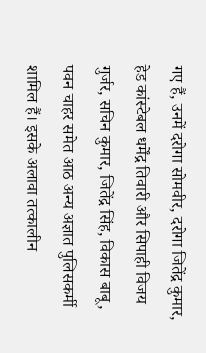गए हैं, उनमें दरोगा सोमवीर, दरोगा जितेंद्र कुमार, हेड कांस्टेबल धर्मेंद्र तिवारी और सिपाही विजय गुर्जर, सचिन कुमार, जितेंद्र सिंह, विकास बाबू, पवन चाहर समेत आठ अन्य अज्ञात पुलिसकर्मी शामिल हैं। इसके अलावा तत्कालीन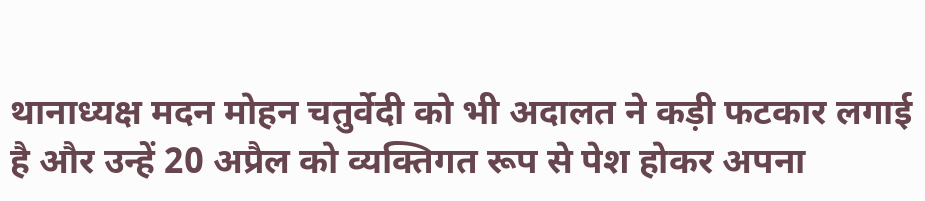थानाध्यक्ष मदन मोहन चतुर्वेदी को भी अदालत ने कड़ी फटकार लगाई है और उन्हें 20 अप्रैल को व्यक्तिगत रूप से पेश होकर अपना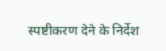स्पष्टीकरण देने के निर्देश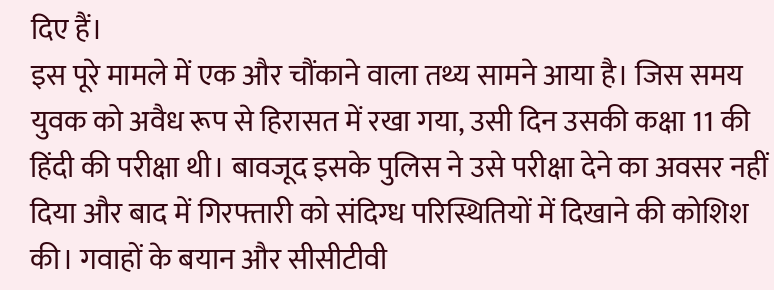दिए हैं।
इस पूरे मामले में एक और चौंकाने वाला तथ्य सामने आया है। जिस समय युवक को अवैध रूप से हिरासत में रखा गया, उसी दिन उसकी कक्षा 11 की हिंदी की परीक्षा थी। बावजूद इसके पुलिस ने उसे परीक्षा देने का अवसर नहीं दिया और बाद में गिरफ्तारी को संदिग्ध परिस्थितियों में दिखाने की कोशिश की। गवाहों के बयान और सीसीटीवी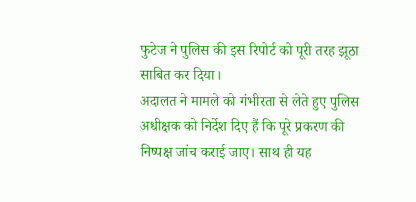फुटेज ने पुलिस की इस रिपोर्ट को पूरी तरह झूठा साबित कर दिया।
अदालत ने मामले को गंभीरता से लेते हुए पुलिस अधीक्षक को निर्देश दिए हैं कि पूरे प्रकरण की निष्पक्ष जांच कराई जाए। साथ ही यह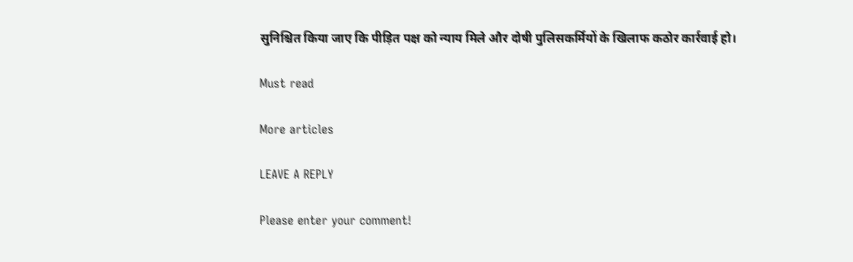सुनिश्चित किया जाए कि पीड़ित पक्ष को न्याय मिले और दोषी पुलिसकर्मियों के खिलाफ कठोर कार्रवाई हो।

Must read

More articles

LEAVE A REPLY

Please enter your comment!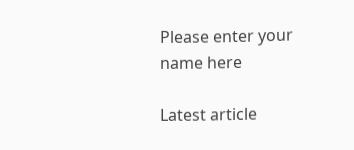Please enter your name here

Latest article